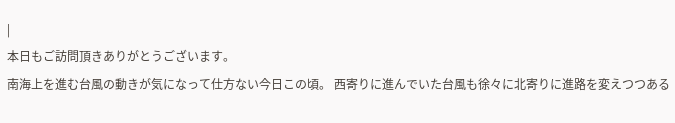|
本日もご訪問頂きありがとうございます。
南海上を進む台風の動きが気になって仕方ない今日この頃。 西寄りに進んでいた台風も徐々に北寄りに進路を変えつつある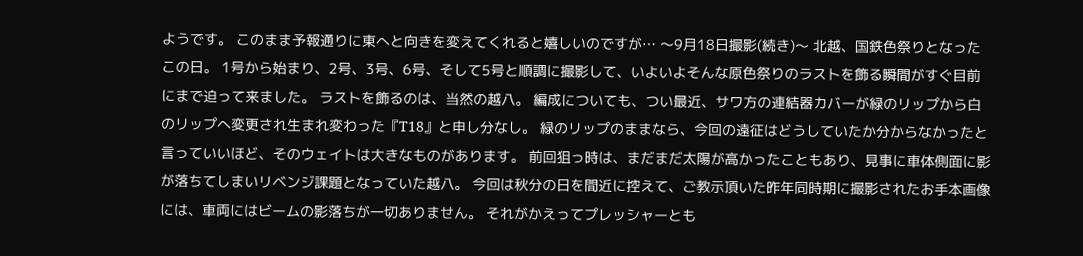ようです。 このまま予報通りに東へと向きを変えてくれると嬉しいのですが… 〜9月18日撮影(続き)〜 北越、国鉄色祭りとなったこの日。 1号から始まり、2号、3号、6号、そして5号と順調に撮影して、いよいよそんな原色祭りのラストを飾る瞬間がすぐ目前にまで迫って来ました。 ラストを飾るのは、当然の越八。 編成についても、つい最近、サワ方の連結器カバーが緑のリップから白のリップへ変更され生まれ変わった『T18』と申し分なし。 緑のリップのままなら、今回の遠征はどうしていたか分からなかったと言っていいほど、そのウェイトは大きなものがあります。 前回狙っ時は、まだまだ太陽が高かったこともあり、見事に車体側面に影が落ちてしまいリベンジ課題となっていた越八。 今回は秋分の日を間近に控えて、ご教示頂いた昨年同時期に撮影されたお手本画像には、車両にはビームの影落ちが一切ありません。 それがかえってプレッシャーとも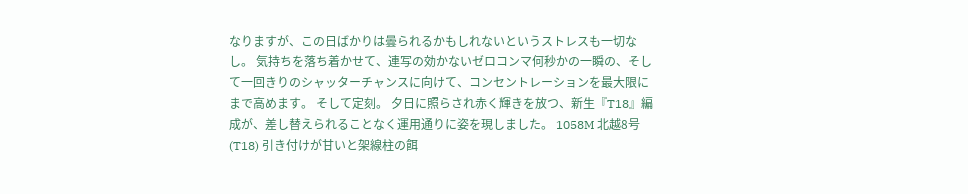なりますが、この日ばかりは曇られるかもしれないというストレスも一切なし。 気持ちを落ち着かせて、連写の効かないゼロコンマ何秒かの一瞬の、そして一回きりのシャッターチャンスに向けて、コンセントレーションを最大限にまで高めます。 そして定刻。 夕日に照らされ赤く輝きを放つ、新生『T18』編成が、差し替えられることなく運用通りに姿を現しました。 1058M 北越8号 (T18) 引き付けが甘いと架線柱の餌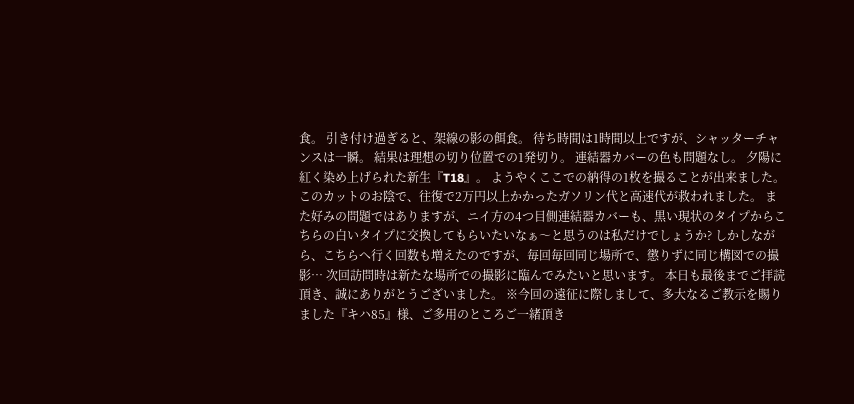食。 引き付け過ぎると、架線の影の餌食。 待ち時間は1時間以上ですが、シャッターチャンスは一瞬。 結果は理想の切り位置での1発切り。 連結器カバーの色も問題なし。 夕陽に紅く染め上げられた新生『T18』。 ようやくここでの納得の1枚を撮ることが出来ました。 このカットのお陰で、往復で2万円以上かかったガソリン代と高速代が救われました。 また好みの問題ではありますが、ニイ方の4つ目側連結器カバーも、黒い現状のタイプからこちらの白いタイプに交換してもらいたいなぁ〜と思うのは私だけでしょうか? しかしながら、こちらへ行く回数も増えたのですが、毎回毎回同じ場所で、懲りずに同じ構図での撮影… 次回訪問時は新たな場所での撮影に臨んでみたいと思います。 本日も最後までご拝読頂き、誠にありがとうございました。 ※今回の遠征に際しまして、多大なるご教示を賜りました『キハ85』様、ご多用のところご一緒頂き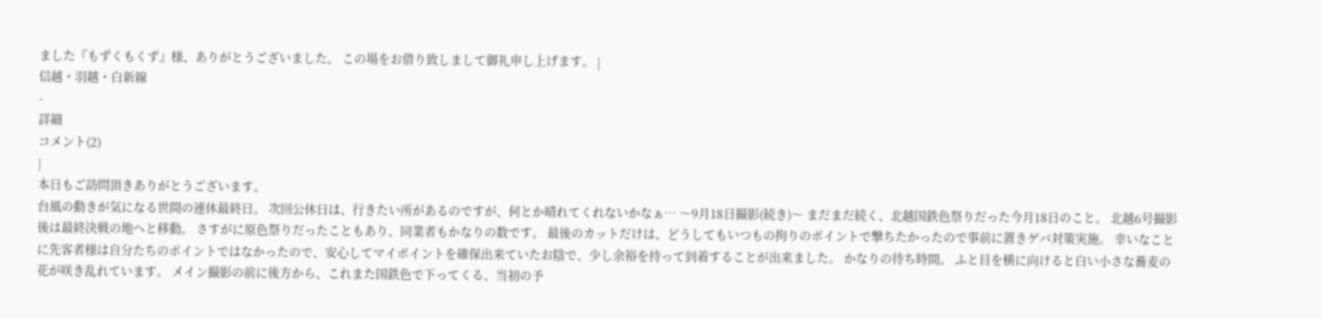ました『もずくもくず』様、ありがとうございました。 この場をお借り致しまして御礼申し上げます。 |
信越・羽越・白新線
-
詳細
コメント(2)
|
本日もご訪問頂きありがとうございます。
台風の動きが気になる世間の連休最終日。 次回公休日は、行きたい所があるのですが、何とか晴れてくれないかなぁ… 〜9月18日撮影(続き)〜 まだまだ続く、北越国鉄色祭りだった今月18日のこと。 北越6号撮影後は最終決戦の地へと移動。 さすがに原色祭りだったこともあり、同業者もかなりの数です。 最後のカットだけは、どうしてもいつもの拘りのポイントで撃ちたかったので事前に置きゲバ対策実施。 幸いなことに先客者様は自分たちのポイントではなかったので、安心してマイポイントを確保出来ていたお陰で、少し余裕を持って到着することが出来ました。 かなりの待ち時間。 ふと目を横に向けると白い小さな蕎麦の花が咲き乱れています。 メイン撮影の前に後方から、これまた国鉄色で下ってくる、当初の予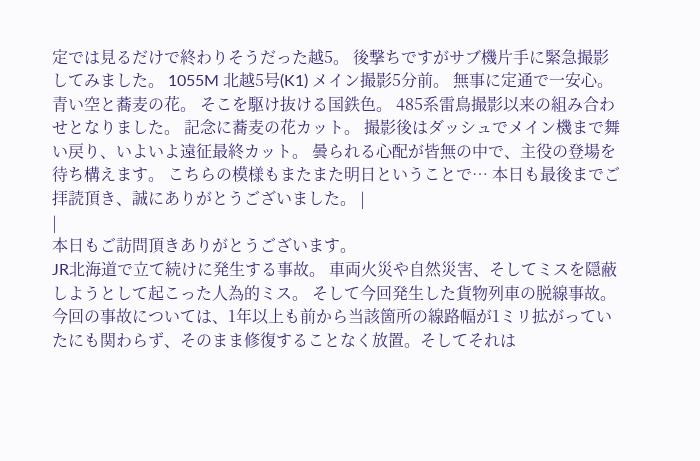定では見るだけで終わりそうだった越5。 後撃ちですがサブ機片手に緊急撮影してみました。 1055M 北越5号(K1) メイン撮影5分前。 無事に定通で一安心。 青い空と蕎麦の花。 そこを駆け抜ける国鉄色。 485系雷鳥撮影以来の組み合わせとなりました。 記念に蕎麦の花カット。 撮影後はダッシュでメイン機まで舞い戻り、いよいよ遠征最終カット。 曇られる心配が皆無の中で、主役の登場を待ち構えます。 こちらの模様もまたまた明日ということで… 本日も最後までご拝読頂き、誠にありがとうございました。 |
|
本日もご訪問頂きありがとうございます。
JR北海道で立て続けに発生する事故。 車両火災や自然災害、そしてミスを隠蔽しようとして起こった人為的ミス。 そして今回発生した貨物列車の脱線事故。 今回の事故については、1年以上も前から当該箇所の線路幅が1ミリ拡がっていたにも関わらず、そのまま修復することなく放置。そしてそれは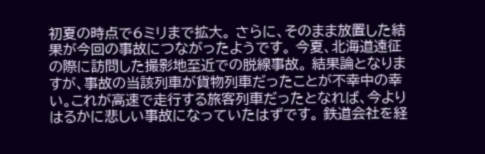初夏の時点で6ミリまで拡大。 さらに、そのまま放置した結果が今回の事故につながったようです。 今夏、北海道遠征の際に訪問した撮影地至近での脱線事故。 結果論となりますが、事故の当該列車が貨物列車だったことが不幸中の幸い。これが高速で走行する旅客列車だったとなれば、今よりはるかに悲しい事故になっていたはずです。 鉄道会社を経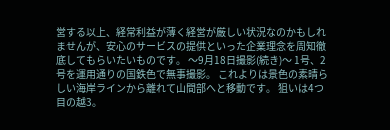営する以上、経常利益が薄く経営が厳しい状況なのかもしれませんが、安心のサービスの提供といった企業理念を周知徹底してもらいたいものです。 〜9月18日撮影(続き)〜 1号、2号を運用通りの国鉄色で無事撮影。 これよりは景色の素晴らしい海岸ラインから離れて山間部へと移動です。 狙いは4つ目の越3。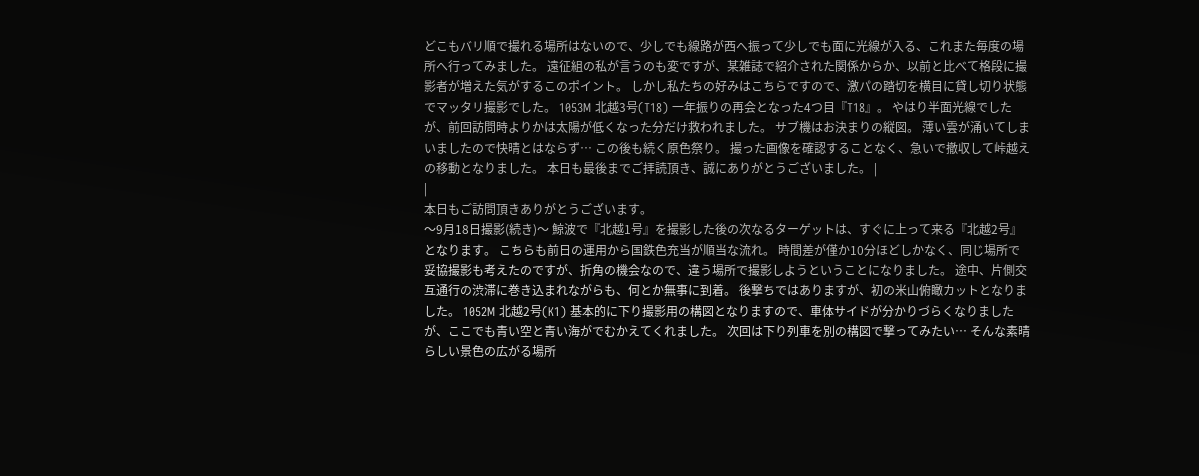どこもバリ順で撮れる場所はないので、少しでも線路が西へ振って少しでも面に光線が入る、これまた毎度の場所へ行ってみました。 遠征組の私が言うのも変ですが、某雑誌で紹介された関係からか、以前と比べて格段に撮影者が増えた気がするこのポイント。 しかし私たちの好みはこちらですので、激パの踏切を横目に貸し切り状態でマッタリ撮影でした。 1053M 北越3号(T18) 一年振りの再会となった4つ目『T18』。 やはり半面光線でしたが、前回訪問時よりかは太陽が低くなった分だけ救われました。 サブ機はお決まりの縦図。 薄い雲が涌いてしまいましたので快晴とはならず… この後も続く原色祭り。 撮った画像を確認することなく、急いで撤収して峠越えの移動となりました。 本日も最後までご拝読頂き、誠にありがとうございました。 |
|
本日もご訪問頂きありがとうございます。
〜9月18日撮影(続き)〜 鯨波で『北越1号』を撮影した後の次なるターゲットは、すぐに上って来る『北越2号』となります。 こちらも前日の運用から国鉄色充当が順当な流れ。 時間差が僅か10分ほどしかなく、同じ場所で妥協撮影も考えたのですが、折角の機会なので、違う場所で撮影しようということになりました。 途中、片側交互通行の渋滞に巻き込まれながらも、何とか無事に到着。 後撃ちではありますが、初の米山俯瞰カットとなりました。 1052M 北越2号(K1) 基本的に下り撮影用の構図となりますので、車体サイドが分かりづらくなりましたが、ここでも青い空と青い海がでむかえてくれました。 次回は下り列車を別の構図で撃ってみたい… そんな素晴らしい景色の広がる場所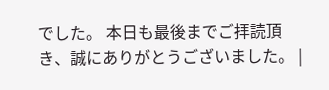でした。 本日も最後までご拝読頂き、誠にありがとうございました。 |